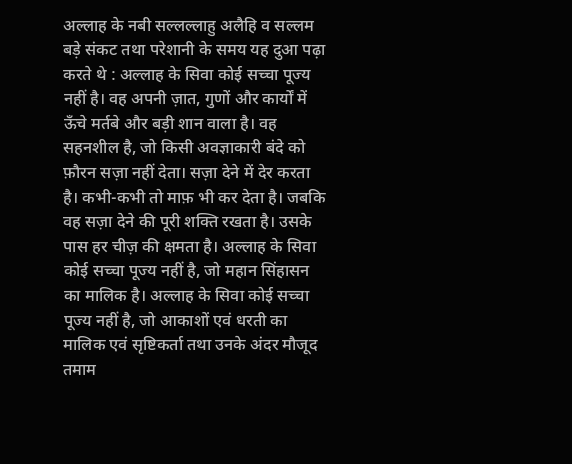अल्लाह के नबी सल्लल्लाहु अलैहि व सल्लम बड़े संकट तथा परेशानी के समय यह दुआ पढ़ा करते थे : अल्लाह के सिवा कोई सच्चा पूज्य नहीं है। वह अपनी ज़ात, गुणों और कार्यों में ऊँचे मर्तबे और बड़ी शान वाला है। वह सहनशील है, जो किसी अवज्ञाकारी बंदे को फ़ौरन सज़ा नहीं देता। सज़ा देने में देर करता है। कभी-कभी तो माफ़ भी कर देता है। जबकि वह सज़ा देने की पूरी शक्ति रखता है। उसके पास हर चीज़ की क्षमता है। अल्लाह के सिवा कोई सच्चा पूज्य नहीं है, जो महान सिंहासन का मालिक है। अल्लाह के सिवा कोई सच्चा पूज्य नहीं है, जो आकाशों एवं धरती का मालिक एवं सृष्टिकर्ता तथा उनके अंदर मौजूद तमाम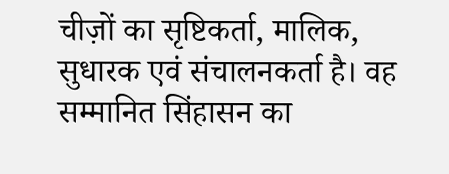चीज़ों का सृष्टिकर्ता, मालिक, सुधारक एवं संचालनकर्ता है। वह सम्मानित सिंहासन का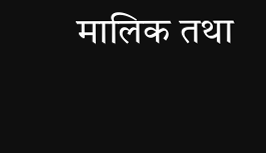मालिक तथा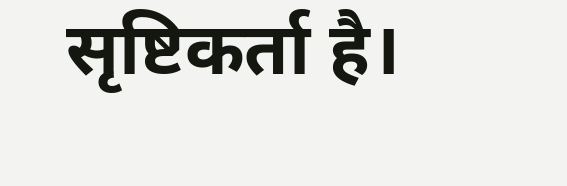सृष्टिकर्ता है।